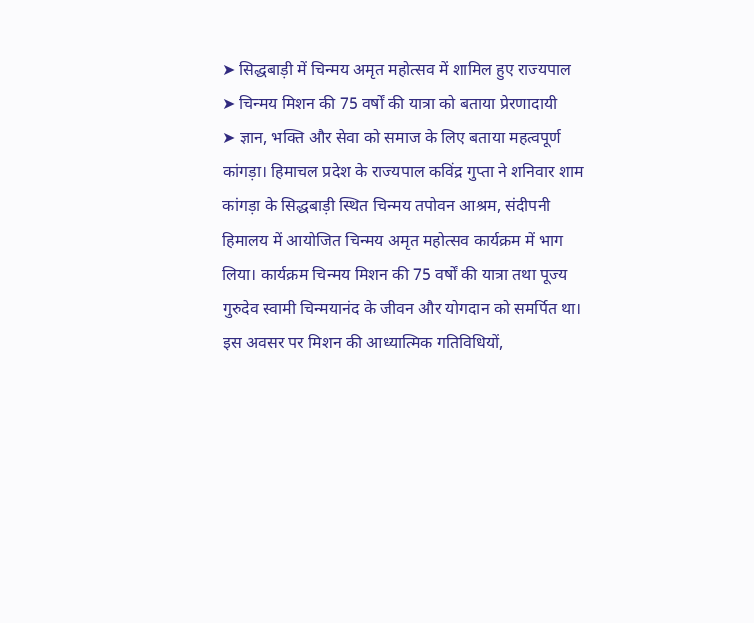➤ सिद्धबाड़ी में चिन्मय अमृत महोत्सव में शामिल हुए राज्यपाल
➤ चिन्मय मिशन की 75 वर्षों की यात्रा को बताया प्रेरणादायी
➤ ज्ञान, भक्ति और सेवा को समाज के लिए बताया महत्वपूर्ण
कांगड़ा। हिमाचल प्रदेश के राज्यपाल कविंद्र गुप्ता ने शनिवार शाम कांगड़ा के सिद्धबाड़ी स्थित चिन्मय तपोवन आश्रम, संदीपनी हिमालय में आयोजित चिन्मय अमृत महोत्सव कार्यक्रम में भाग लिया। कार्यक्रम चिन्मय मिशन की 75 वर्षों की यात्रा तथा पूज्य गुरुदेव स्वामी चिन्मयानंद के जीवन और योगदान को समर्पित था। इस अवसर पर मिशन की आध्यात्मिक गतिविधियों,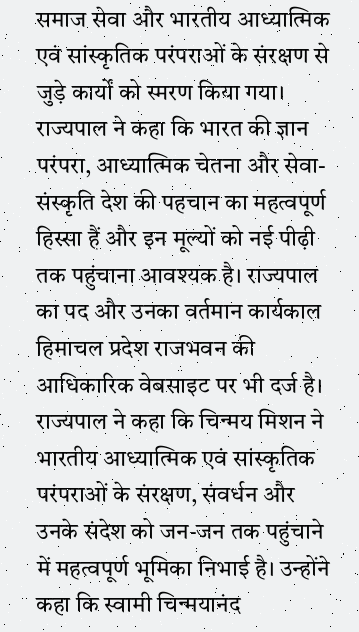समाज सेवा और भारतीय आध्यात्मिक एवं सांस्कृतिक परंपराओं के संरक्षण से जुड़े कार्यों को स्मरण किया गया। राज्यपाल ने कहा कि भारत की ज्ञान परंपरा, आध्यात्मिक चेतना और सेवा-संस्कृति देश की पहचान का महत्वपूर्ण हिस्सा हैं और इन मूल्यों को नई पीढ़ी तक पहुंचाना आवश्यक है। राज्यपाल का पद और उनका वर्तमान कार्यकाल हिमाचल प्रदेश राजभवन की आधिकारिक वेबसाइट पर भी दर्ज है।
राज्यपाल ने कहा कि चिन्मय मिशन ने भारतीय आध्यात्मिक एवं सांस्कृतिक परंपराओं के संरक्षण, संवर्धन और उनके संदेश को जन-जन तक पहुंचाने में महत्वपूर्ण भूमिका निभाई है। उन्होंने कहा कि स्वामी चिन्मयानंद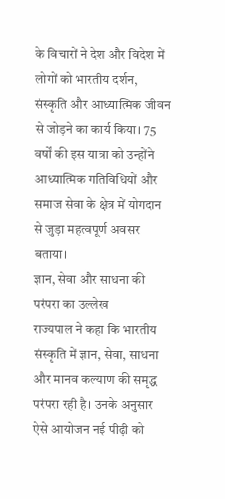के विचारों ने देश और विदेश में लोगों को भारतीय दर्शन, संस्कृति और आध्यात्मिक जीवन से जोड़ने का कार्य किया। 75 वर्षों की इस यात्रा को उन्होंने आध्यात्मिक गतिविधियों और समाज सेवा के क्षेत्र में योगदान से जुड़ा महत्वपूर्ण अवसर बताया।
ज्ञान, सेवा और साधना की परंपरा का उल्लेख
राज्यपाल ने कहा कि भारतीय संस्कृति में ज्ञान, सेवा, साधना और मानव कल्याण की समृद्ध परंपरा रही है। उनके अनुसार ऐसे आयोजन नई पीढ़ी को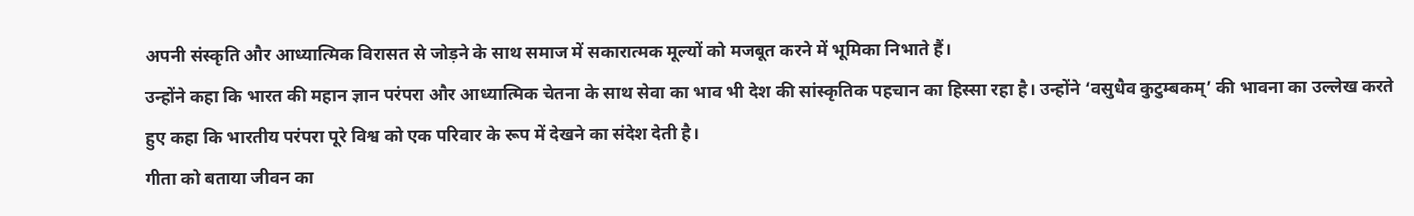अपनी संस्कृति और आध्यात्मिक विरासत से जोड़ने के साथ समाज में सकारात्मक मूल्यों को मजबूत करने में भूमिका निभाते हैं।
उन्होंने कहा कि भारत की महान ज्ञान परंपरा और आध्यात्मिक चेतना के साथ सेवा का भाव भी देश की सांस्कृतिक पहचान का हिस्सा रहा है। उन्होंने ‘वसुधैव कुटुम्बकम्’ की भावना का उल्लेख करते हुए कहा कि भारतीय परंपरा पूरे विश्व को एक परिवार के रूप में देखने का संदेश देती है।
गीता को बताया जीवन का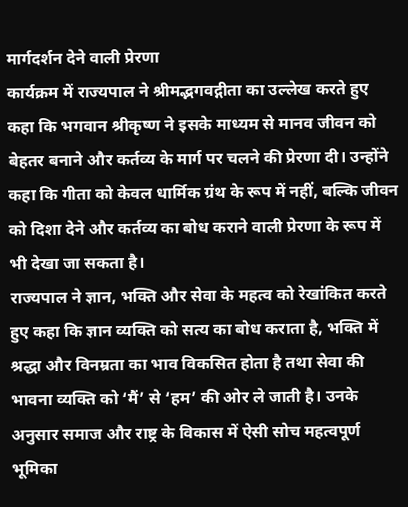मार्गदर्शन देने वाली प्रेरणा
कार्यक्रम में राज्यपाल ने श्रीमद्भगवद्गीता का उल्लेख करते हुए कहा कि भगवान श्रीकृष्ण ने इसके माध्यम से मानव जीवन को बेहतर बनाने और कर्तव्य के मार्ग पर चलने की प्रेरणा दी। उन्होंने कहा कि गीता को केवल धार्मिक ग्रंथ के रूप में नहीं, बल्कि जीवन को दिशा देने और कर्तव्य का बोध कराने वाली प्रेरणा के रूप में भी देखा जा सकता है।
राज्यपाल ने ज्ञान, भक्ति और सेवा के महत्व को रेखांकित करते हुए कहा कि ज्ञान व्यक्ति को सत्य का बोध कराता है, भक्ति में श्रद्धा और विनम्रता का भाव विकसित होता है तथा सेवा की भावना व्यक्ति को ‘मैं’ से ‘हम’ की ओर ले जाती है। उनके अनुसार समाज और राष्ट्र के विकास में ऐसी सोच महत्वपूर्ण भूमिका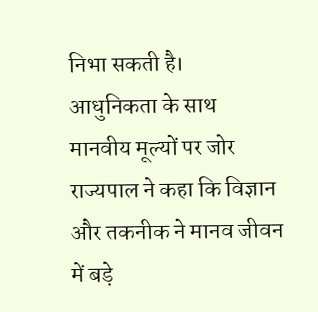निभा सकती है।
आधुनिकता के साथ मानवीय मूल्यों पर जोर
राज्यपाल ने कहा कि विज्ञान और तकनीक ने मानव जीवन में बड़े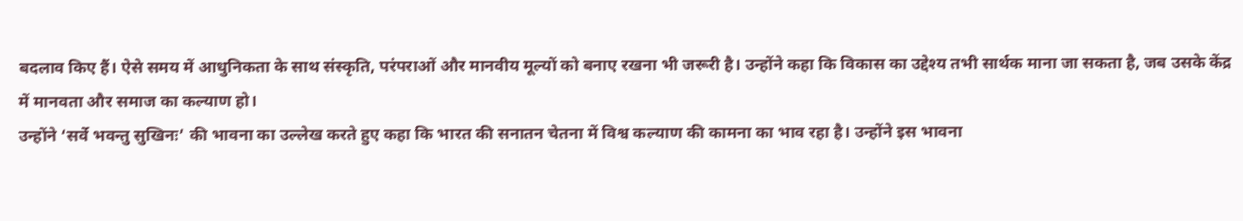बदलाव किए हैं। ऐसे समय में आधुनिकता के साथ संस्कृति, परंपराओं और मानवीय मूल्यों को बनाए रखना भी जरूरी है। उन्होंने कहा कि विकास का उद्देश्य तभी सार्थक माना जा सकता है, जब उसके केंद्र में मानवता और समाज का कल्याण हो।
उन्होंने ‘सर्वे भवन्तु सुखिनः’ की भावना का उल्लेख करते हुए कहा कि भारत की सनातन चेतना में विश्व कल्याण की कामना का भाव रहा है। उन्होंने इस भावना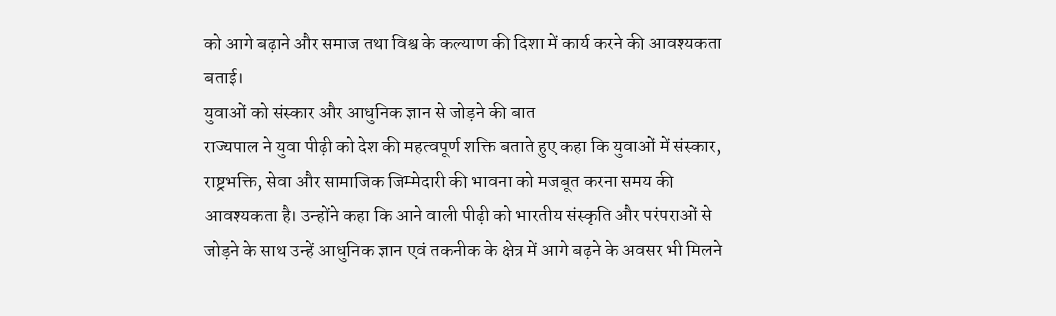को आगे बढ़ाने और समाज तथा विश्व के कल्याण की दिशा में कार्य करने की आवश्यकता बताई।
युवाओं को संस्कार और आधुनिक ज्ञान से जोड़ने की बात
राज्यपाल ने युवा पीढ़ी को देश की महत्वपूर्ण शक्ति बताते हुए कहा कि युवाओं में संस्कार, राष्ट्रभक्ति, सेवा और सामाजिक जिम्मेदारी की भावना को मजबूत करना समय की आवश्यकता है। उन्होंने कहा कि आने वाली पीढ़ी को भारतीय संस्कृति और परंपराओं से जोड़ने के साथ उन्हें आधुनिक ज्ञान एवं तकनीक के क्षेत्र में आगे बढ़ने के अवसर भी मिलने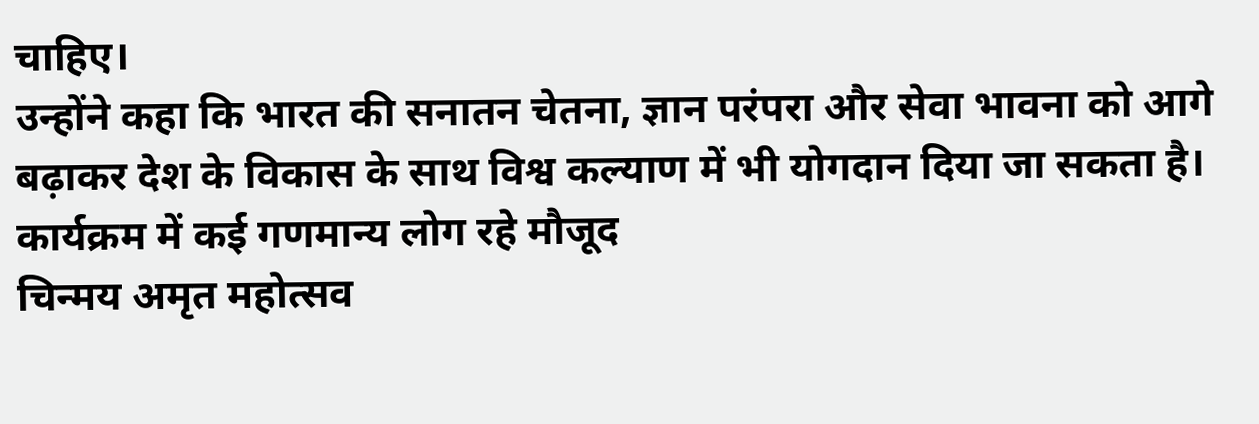चाहिए।
उन्होंने कहा कि भारत की सनातन चेतना, ज्ञान परंपरा और सेवा भावना को आगे बढ़ाकर देश के विकास के साथ विश्व कल्याण में भी योगदान दिया जा सकता है।
कार्यक्रम में कई गणमान्य लोग रहे मौजूद
चिन्मय अमृत महोत्सव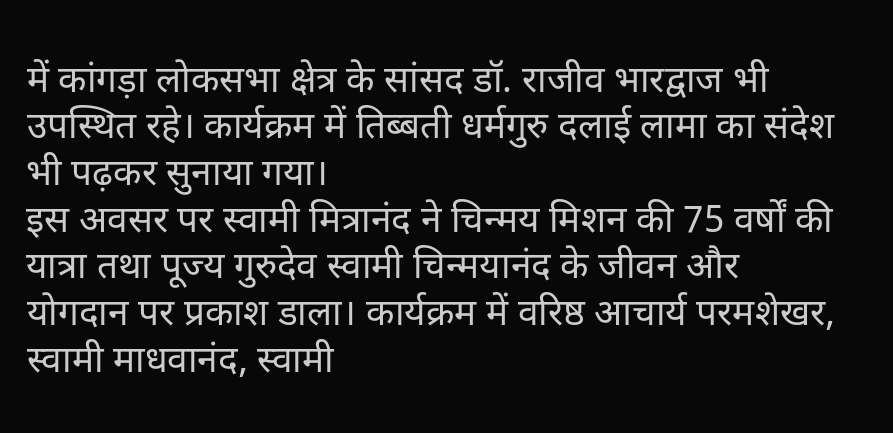में कांगड़ा लोकसभा क्षेत्र के सांसद डॉ. राजीव भारद्वाज भी उपस्थित रहे। कार्यक्रम में तिब्बती धर्मगुरु दलाई लामा का संदेश भी पढ़कर सुनाया गया।
इस अवसर पर स्वामी मित्रानंद ने चिन्मय मिशन की 75 वर्षों की यात्रा तथा पूज्य गुरुदेव स्वामी चिन्मयानंद के जीवन और योगदान पर प्रकाश डाला। कार्यक्रम में वरिष्ठ आचार्य परमशेखर, स्वामी माधवानंद, स्वामी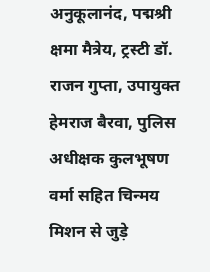अनुकूलानंद, पद्मश्री क्षमा मैत्रेय, ट्रस्टी डॉ. राजन गुप्ता, उपायुक्त हेमराज बैरवा, पुलिस अधीक्षक कुलभूषण वर्मा सहित चिन्मय मिशन से जुड़े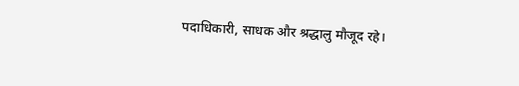पदाधिकारी, साधक और श्रद्धालु मौजूद रहे।